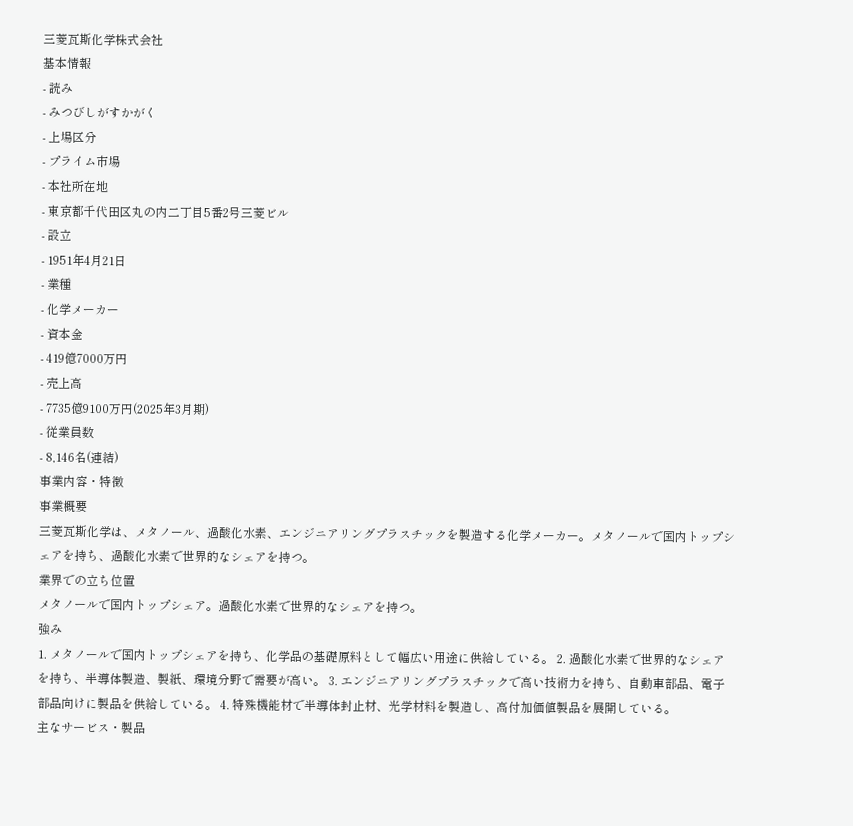三菱瓦斯化学株式会社
基本情報
- 読み
- みつびしがすかがく
- 上場区分
- プライム市場
- 本社所在地
- 東京都千代田区丸の内二丁目5番2号三菱ビル
- 設立
- 1951年4月21日
- 業種
- 化学メーカー
- 資本金
- 419億7000万円
- 売上高
- 7735億9100万円(2025年3月期)
- 従業員数
- 8,146名(連結)
事業内容・特徴
事業概要
三菱瓦斯化学は、メタノール、過酸化水素、エンジニアリングプラスチックを製造する化学メーカー。メタノールで国内トップシェアを持ち、過酸化水素で世界的なシェアを持つ。
業界での立ち位置
メタノールで国内トップシェア。過酸化水素で世界的なシェアを持つ。
強み
1. メタノールで国内トップシェアを持ち、化学品の基礎原料として幅広い用途に供給している。 2. 過酸化水素で世界的なシェアを持ち、半導体製造、製紙、環境分野で需要が高い。 3. エンジニアリングプラスチックで高い技術力を持ち、自動車部品、電子部品向けに製品を供給している。 4. 特殊機能材で半導体封止材、光学材料を製造し、高付加価値製品を展開している。
主なサービス・製品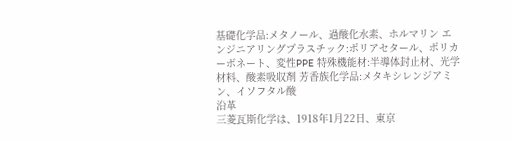基礎化学品:メタノール、過酸化水素、ホルマリン エンジニアリングプラスチック:ポリアセタール、ポリカーボネート、変性PPE 特殊機能材:半導体封止材、光学材料、酸素吸収剤 芳香族化学品:メタキシレンジアミン、イソフタル酸
沿革
三菱瓦斯化学は、1918年1月22日、東京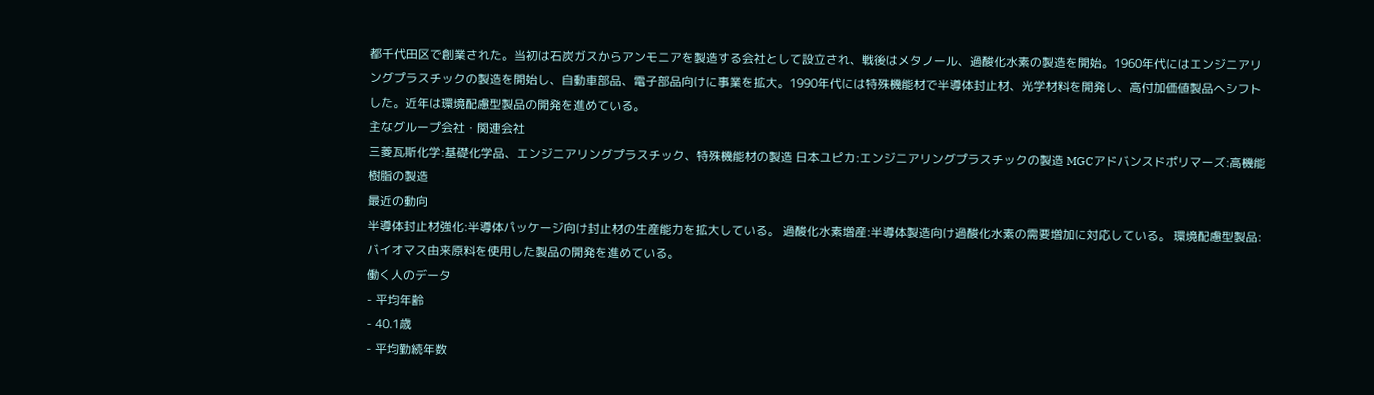都千代田区で創業された。当初は石炭ガスからアンモニアを製造する会社として設立され、戦後はメタノール、過酸化水素の製造を開始。1960年代にはエンジニアリングプラスチックの製造を開始し、自動車部品、電子部品向けに事業を拡大。1990年代には特殊機能材で半導体封止材、光学材料を開発し、高付加価値製品へシフトした。近年は環境配慮型製品の開発を進めている。
主なグループ会社・関連会社
三菱瓦斯化学:基礎化学品、エンジニアリングプラスチック、特殊機能材の製造 日本ユピカ:エンジニアリングプラスチックの製造 MGCアドバンスドポリマーズ:高機能樹脂の製造
最近の動向
半導体封止材強化:半導体パッケージ向け封止材の生産能力を拡大している。 過酸化水素増産:半導体製造向け過酸化水素の需要増加に対応している。 環境配慮型製品:バイオマス由来原料を使用した製品の開発を進めている。
働く人のデータ
- 平均年齢
- 40.1歳
- 平均勤続年数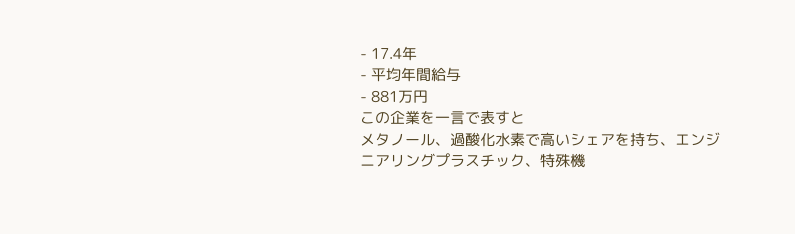- 17.4年
- 平均年間給与
- 881万円
この企業を一言で表すと
メタノール、過酸化水素で高いシェアを持ち、エンジニアリングプラスチック、特殊機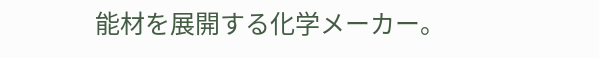能材を展開する化学メーカー。